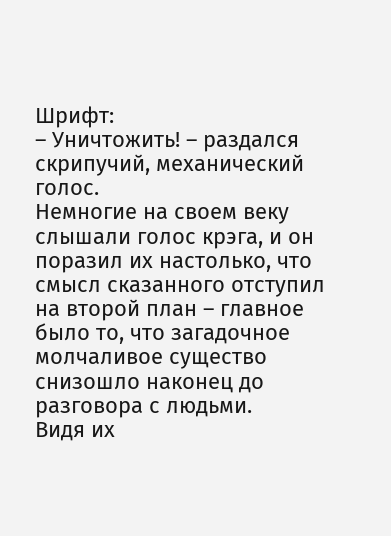Шрифт:
– Уничтожить! – раздался скрипучий, механический голос.
Немногие на своем веку слышали голос крэга, и он поразил их настолько, что смысл сказанного отступил на второй план – главное было то, что загадочное молчаливое существо снизошло наконец до разговора с людьми.
Видя их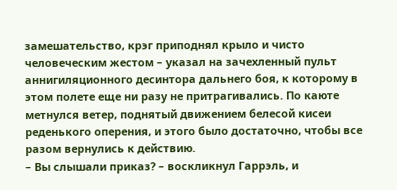замешательство, крэг приподнял крыло и чисто человеческим жестом – указал на зачехленный пульт аннигиляционного десинтора дальнего боя, к которому в этом полете еще ни разу не притрагивались. По каюте метнулся ветер, поднятый движением белесой кисеи реденького оперения, и этого было достаточно, чтобы все разом вернулись к действию.
– Вы слышали приказ? – воскликнул Гаррэль, и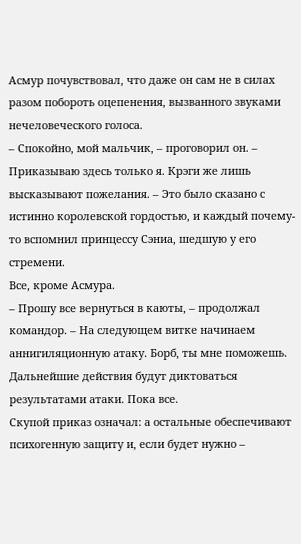Асмур почувствовал, что даже он сам не в силах разом побороть оцепенения, вызванного звуками нечеловеческого голоса.
– Спокойно, мой мальчик, – проговорил он. – Приказываю здесь только я. Крэги же лишь высказывают пожелания. – Это было сказано с истинно королевской гордостью, и каждый почему-то вспомнил принцессу Сэниа, шедшую у его стремени.
Все, кроме Асмура.
– Прошу все вернуться в каюты, – продолжал командор. – На следующем витке начинаем аннигиляционную атаку. Борб, ты мне поможешь. Дальнейшие действия будут диктоваться результатами атаки. Пока все.
Скупой приказ означал: а остальные обеспечивают психогенную защиту и, если будет нужно –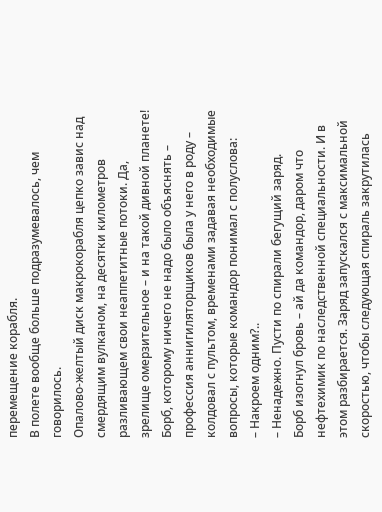перемещение корабля.
В полете вообще больше подразумевалось, чем говорилось.
Опалово-желтый диск макрокорабля цепко завис над смердящим вулканом, на десятки километров разливающем свои неаппетитные потоки. Да, зрелище омерзительное – и на такой дивной планете! Борб, которому ничего не надо было объяснять – профессия аннигиляторщиков была у него в роду – колдовал с пультом, временами задавая необходимые вопросы, которые командор понимал с полуслова:
– Накроем одним?..
– Ненадежно. Пусти по спирали бегущий заряд.
Борб изогнул бровь – ай да командор, даром что нефтехимик по наследственной специальности. И в этом разбирается. Заряд запускался с максимальной скоростью, чтобы следующая спираль закрутилась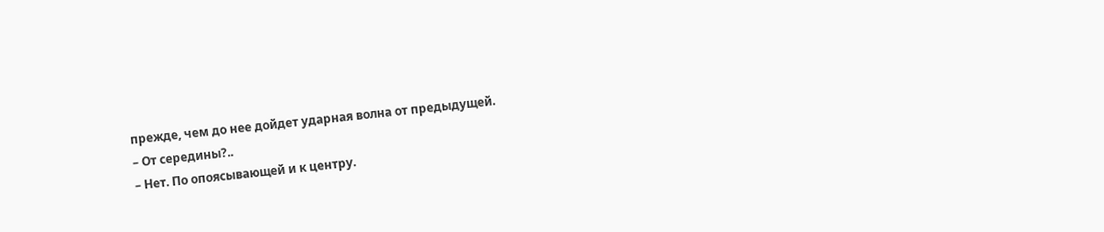прежде, чем до нее дойдет ударная волна от предыдущей.
– От середины?..
– Нет. По опоясывающей и к центру.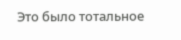Это было тотальное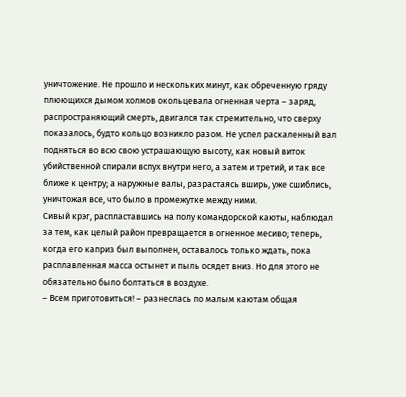уничтожение. Не прошло и нескольких минут, как обреченную гряду плюющихся дымом холмов окольцевала огненная черта – заряд, распространяющий смерть, двигался так стремительно, что сверху показалось, будто кольцо возникло разом. Не успел раскаленный вал подняться во всю свою устрашающую высоту, как новый виток убийственной спирали вспух внутри него, а затем и третий, и так все ближе к центру; а наружные валы, разрастаясь вширь, уже сшиблись, уничтожая все, что было в промежутке между ними.
Сивый крэг, распластавшись на полу командорской каюты, наблюдал за тем, как целый район превращается в огненное месиво; теперь, когда его каприз был выполнен, оставалось только ждать, пока расплавленная масса остынет и пыль осядет вниз. Но для этого не обязательно было болтаться в воздухе.
– Всем приготовиться! – разнеслась по малым каютам общая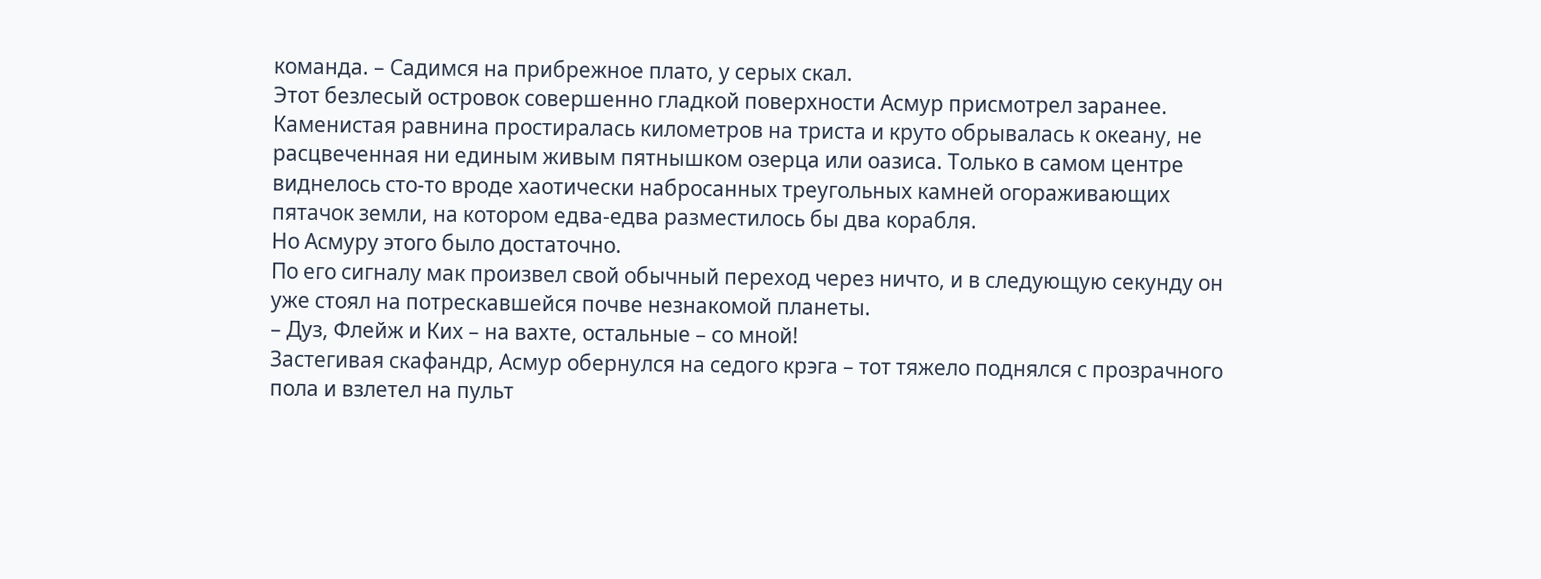команда. – Садимся на прибрежное плато, у серых скал.
Этот безлесый островок совершенно гладкой поверхности Асмур присмотрел заранее. Каменистая равнина простиралась километров на триста и круто обрывалась к океану, не расцвеченная ни единым живым пятнышком озерца или оазиса. Только в самом центре виднелось сто-то вроде хаотически набросанных треугольных камней огораживающих пятачок земли, на котором едва-едва разместилось бы два корабля.
Но Асмуру этого было достаточно.
По его сигналу мак произвел свой обычный переход через ничто, и в следующую секунду он уже стоял на потрескавшейся почве незнакомой планеты.
– Дуз, Флейж и Ких – на вахте, остальные – со мной!
Застегивая скафандр, Асмур обернулся на седого крэга – тот тяжело поднялся с прозрачного пола и взлетел на пульт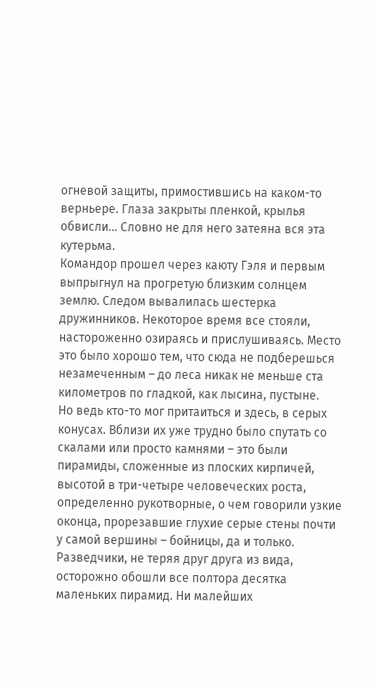огневой защиты, примостившись на каком-то верньере. Глаза закрыты пленкой, крылья обвисли… Словно не для него затеяна вся эта кутерьма.
Командор прошел через каюту Гэля и первым выпрыгнул на прогретую близким солнцем землю. Следом вывалилась шестерка дружинников. Некоторое время все стояли, настороженно озираясь и прислушиваясь. Место это было хорошо тем, что сюда не подберешься незамеченным – до леса никак не меньше ста километров по гладкой, как лысина, пустыне.
Но ведь кто-то мог притаиться и здесь, в серых конусах. Вблизи их уже трудно было спутать со скалами или просто камнями – это были пирамиды, сложенные из плоских кирпичей, высотой в три-четыре человеческих роста, определенно рукотворные, о чем говорили узкие оконца, прорезавшие глухие серые стены почти у самой вершины – бойницы, да и только.
Разведчики, не теряя друг друга из вида, осторожно обошли все полтора десятка маленьких пирамид. Ни малейших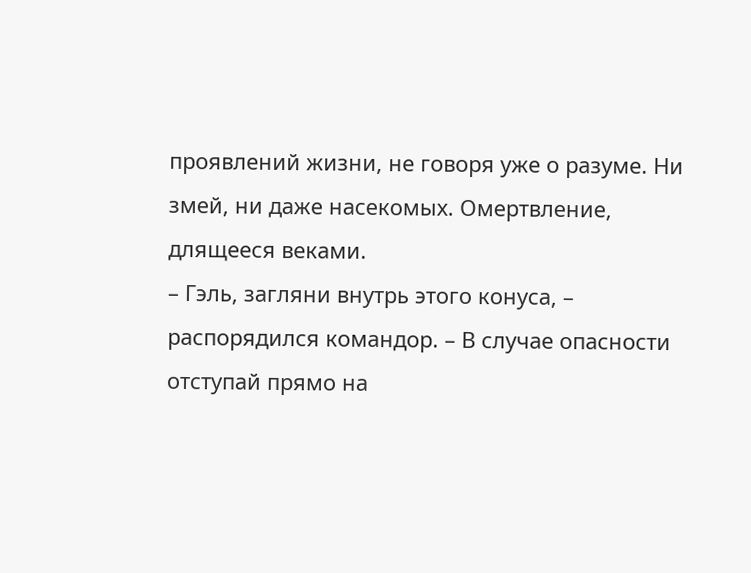проявлений жизни, не говоря уже о разуме. Ни змей, ни даже насекомых. Омертвление, длящееся веками.
– Гэль, загляни внутрь этого конуса, – распорядился командор. – В случае опасности отступай прямо на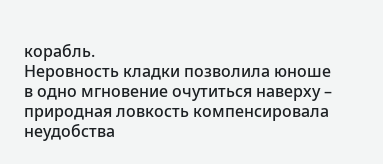корабль.
Неровность кладки позволила юноше в одно мгновение очутиться наверху – природная ловкость компенсировала неудобства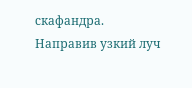скафандра. Направив узкий луч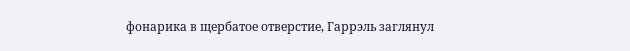фонарика в щербатое отверстие, Гаррэль заглянул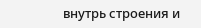внутрь строения и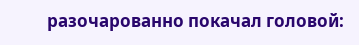разочарованно покачал головой: